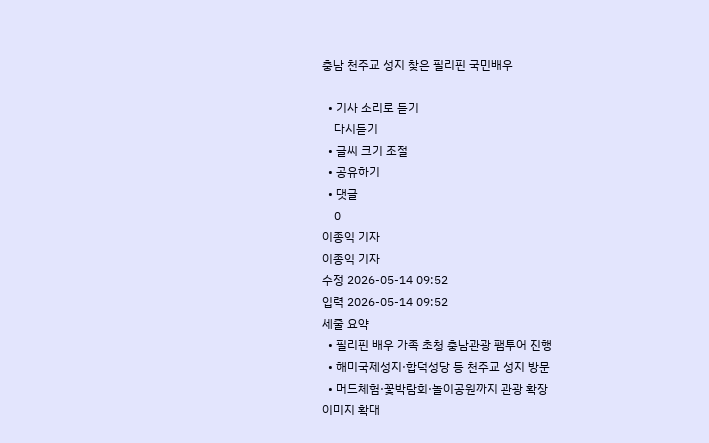충남 천주교 성지 찾은 필리핀 국민배우

  • 기사 소리로 듣기
    다시듣기
  • 글씨 크기 조절
  • 공유하기
  • 댓글
    0
이종익 기자
이종익 기자
수정 2026-05-14 09:52
입력 2026-05-14 09:52
세줄 요약
  • 필리핀 배우 가족 초청 충남관광 팸투어 진행
  • 해미국제성지·합덕성당 등 천주교 성지 방문
  • 머드체험·꽃박람회·놀이공원까지 관광 확장
이미지 확대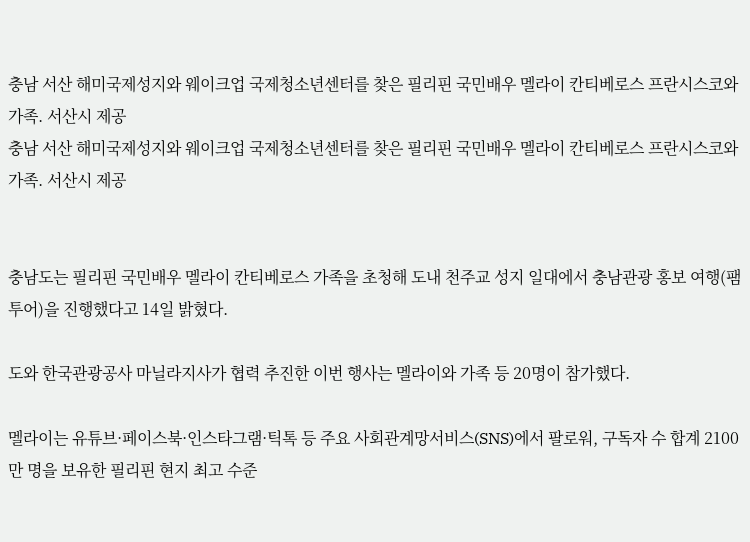충남 서산 해미국제성지와 웨이크업 국제청소년센터를 찾은 필리핀 국민배우 멜라이 칸티베로스 프란시스코와 가족. 서산시 제공
충남 서산 해미국제성지와 웨이크업 국제청소년센터를 찾은 필리핀 국민배우 멜라이 칸티베로스 프란시스코와 가족. 서산시 제공


충남도는 필리핀 국민배우 멜라이 칸티베로스 가족을 초청해 도내 천주교 성지 일대에서 충남관광 홍보 여행(팸투어)을 진행했다고 14일 밝혔다.

도와 한국관광공사 마닐라지사가 협력 추진한 이번 행사는 멜라이와 가족 등 20명이 참가했다.

멜라이는 유튜브·페이스북·인스타그램·틱톡 등 주요 사회관계망서비스(SNS)에서 팔로워, 구독자 수 합계 2100만 명을 보유한 필리핀 현지 최고 수준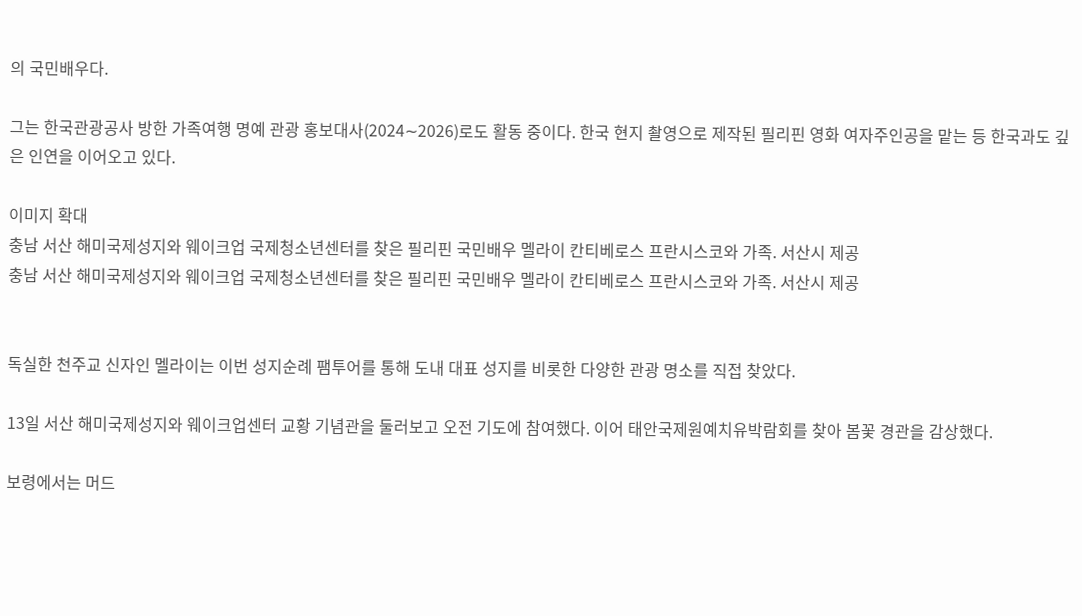의 국민배우다.

그는 한국관광공사 방한 가족여행 명예 관광 홍보대사(2024∼2026)로도 활동 중이다. 한국 현지 촬영으로 제작된 필리핀 영화 여자주인공을 맡는 등 한국과도 깊은 인연을 이어오고 있다.

이미지 확대
충남 서산 해미국제성지와 웨이크업 국제청소년센터를 찾은 필리핀 국민배우 멜라이 칸티베로스 프란시스코와 가족. 서산시 제공
충남 서산 해미국제성지와 웨이크업 국제청소년센터를 찾은 필리핀 국민배우 멜라이 칸티베로스 프란시스코와 가족. 서산시 제공


독실한 천주교 신자인 멜라이는 이번 성지순례 팸투어를 통해 도내 대표 성지를 비롯한 다양한 관광 명소를 직접 찾았다.

13일 서산 해미국제성지와 웨이크업센터 교황 기념관을 둘러보고 오전 기도에 참여했다. 이어 태안국제원예치유박람회를 찾아 봄꽃 경관을 감상했다.

보령에서는 머드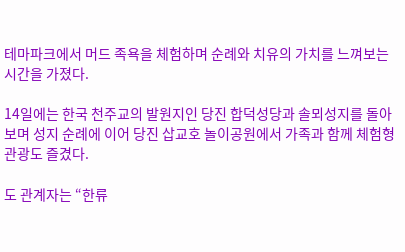테마파크에서 머드 족욕을 체험하며 순례와 치유의 가치를 느껴보는 시간을 가졌다.

14일에는 한국 천주교의 발원지인 당진 합덕성당과 솔뫼성지를 돌아보며 성지 순례에 이어 당진 삽교호 놀이공원에서 가족과 함께 체험형 관광도 즐겼다.

도 관계자는 “한류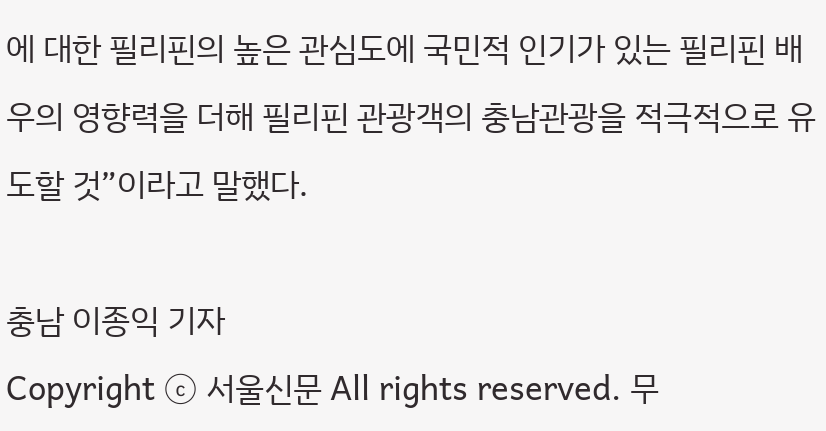에 대한 필리핀의 높은 관심도에 국민적 인기가 있는 필리핀 배우의 영향력을 더해 필리핀 관광객의 충남관광을 적극적으로 유도할 것”이라고 말했다.

충남 이종익 기자
Copyright ⓒ 서울신문 All rights reserved. 무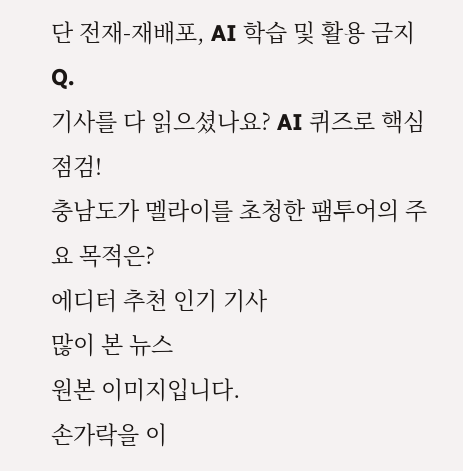단 전재-재배포, AI 학습 및 활용 금지
Q.
기사를 다 읽으셨나요? AI 퀴즈로 핵심 점검!
충남도가 멜라이를 초청한 팸투어의 주요 목적은?
에디터 추천 인기 기사
많이 본 뉴스
원본 이미지입니다.
손가락을 이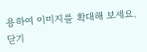용하여 이미지를 확대해 보세요.
닫기